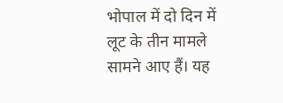भोपाल में दो दिन में लूट के तीन मामले सामने आए हैं। यह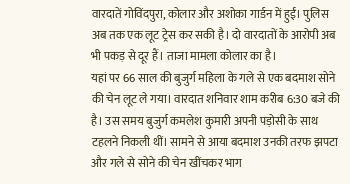वारदातें गोविंदपुरा, कोलार और अशोका गार्डन में हुईं। पुलिस अब तक एक लूट ट्रेस कर सकी है। दो वारदातों के आरोपी अब भी पकड़ से दूर हैं। ताजा मामला कोलार का है।
यहां पर 66 साल की बुजुर्ग महिला के गले से एक बदमाश सोने की चेन लूट ले गया। वारदात शनिवार शाम करीब 6:30 बजे की है। उस समय बुजुर्ग कमलेश कुमारी अपनी पड़ोसी के साथ टहलने निकली थीं। सामने से आया बदमाश उनकी तरफ झपटा और गले से सोने की चेन खींचकर भाग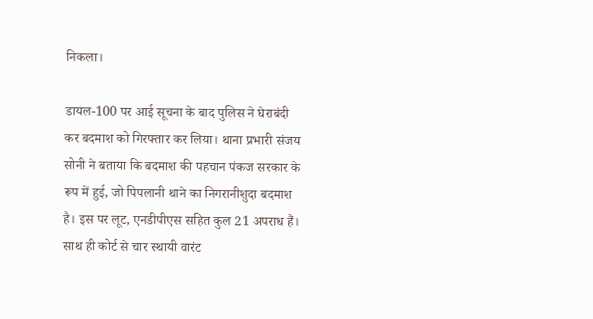निकला।

डायल-100 पर आई सूचना के बाद पुलिस ने घेराबंदी कर बदमाश को गिरफ्तार कर लिया। थाना प्रभारी संजय सोनी ने बताया कि बदमाश की पहचान पंकज सरकार के रूप में हुई, जो पिपलानी थाने का निगरानीशुदा बदमाश है। इस पर लूट, एनडीपीएस सहित कुल 21 अपराध हैं। साथ ही कोर्ट से चार स्थायी वारंट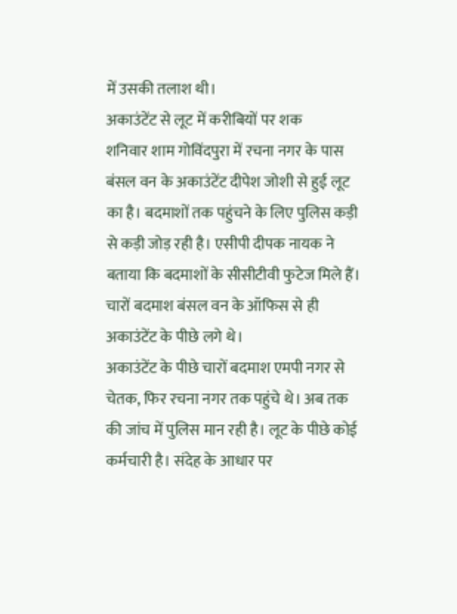में उसकी तलाश थी।
अकाउंटेंट से लूट में करीबियों पर शक
शनिवार शाम गोविंदपुरा में रचना नगर के पास बंसल वन के अकाउंटेंट दीपेश जोशी से हुई लूट का है। बदमाशों तक पहुंचने के लिए पुलिस कड़ी से कड़ी जोड़ रही है। एसीपी दीपक नायक ने बताया कि बदमाशों के सीसीटीवी फुटेज मिले हैं। चारों बदमाश बंसल वन के ऑफिस से ही अकाउंटेंट के पीछे लगे थे।
अकाउंटेंट के पीछे चारों बदमाश एमपी नगर से चेतक, फिर रचना नगर तक पहुंचे थे। अब तक की जांच में पुलिस मान रही है। लूट के पीछे कोई कर्मचारी है। संदेह के आधार पर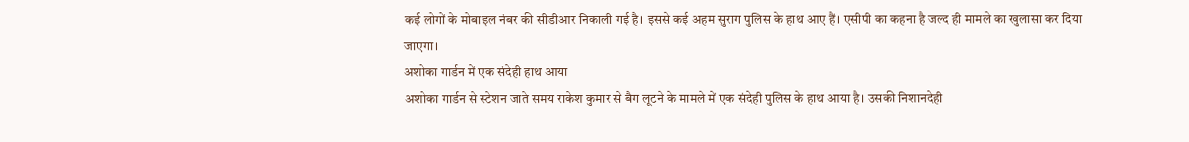कई लोगों के मोबाइल नंबर की सीडीआर निकाली गई है। इससे कई अहम सुराग पुलिस के हाथ आए हैं। एसीपी का कहना है जल्द ही मामले का खुलासा कर दिया जाएगा।
अशोका गार्डन में एक संदेही हाथ आया
अशोका गार्डन से स्टेशन जाते समय राकेश कुमार से बैग लूटने के मामले में एक संदेही पुलिस के हाथ आया है। उसकी निशानदेही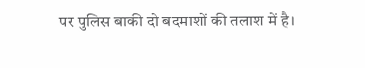पर पुलिस बाकी दो बदमाशों की तलाश में है।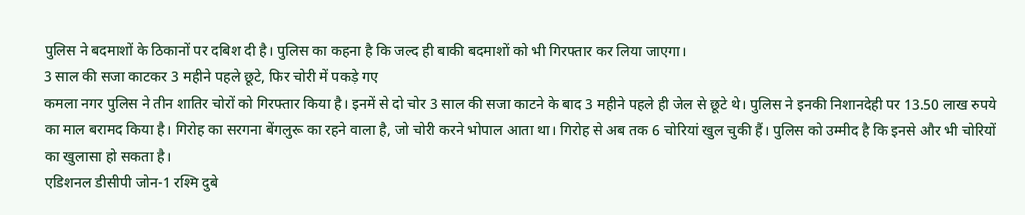पुलिस ने बदमाशों के ठिकानों पर दबिश दी है। पुलिस का कहना है कि जल्द ही बाकी बदमाशों को भी गिरफ्तार कर लिया जाएगा।
3 साल की सजा काटकर 3 महीने पहले छूटे, फिर चोरी में पकड़े गए
कमला नगर पुलिस ने तीन शातिर चोरों को गिरफ्तार किया है। इनमें से दो चोर 3 साल की सजा काटने के बाद 3 महीने पहले ही जेल से छूटे थे। पुलिस ने इनकी निशानदेही पर 13.50 लाख रुपये का माल बरामद किया है। गिरोह का सरगना बेंगलुरू का रहने वाला है, जो चोरी करने भोपाल आता था। गिरोह से अब तक 6 चोरियां खुल चुकी हैं। पुलिस को उम्मीद है कि इनसे और भी चोरियों का खुलासा हो सकता है।
एडिशनल डीसीपी जोन-1 रश्मि दुबे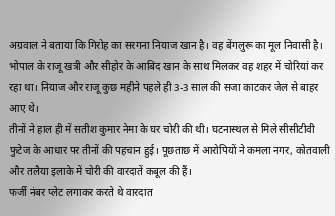अग्रवाल ने बताया कि गिरोह का सरगना नियाज खान है। वह बेंगलुरू का मूल निवासी है। भोपाल के राजू खत्री और सीहोर के आबिद खान के साथ मिलकर वह शहर में चोरियां कर रहा था। नियाज और राजू कुछ महीने पहले ही 3-3 साल की सजा काटकर जेल से बाहर आए थे।
तीनों ने हाल ही में सतीश कुमार नेमा के घर चोरी की थी। घटनास्थल से मिले सीसीटीवी फुटेज के आधार पर तीनों की पहचान हुई। पूछताछ में आरोपियों ने कमला नगर, कोतवाली और तलैया इलाके में चोरी की वारदातें कबूल की हैं।
फर्जी नंबर प्लेट लगाकर करते थे वारदात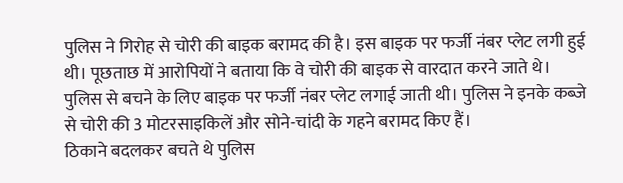पुलिस ने गिरोह से चोरी की बाइक बरामद की है। इस बाइक पर फर्जी नंबर प्लेट लगी हुई थी। पूछताछ में आरोपियों ने बताया कि वे चोरी की बाइक से वारदात करने जाते थे। पुलिस से बचने के लिए बाइक पर फर्जी नंबर प्लेट लगाई जाती थी। पुलिस ने इनके कब्जे से चोरी की 3 मोटरसाइकिलें और सोने-चांदी के गहने बरामद किए हैं।
ठिकाने बदलकर बचते थे पुलिस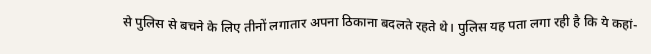से पुलिस से बचने के लिए तीनों लगातार अपना ठिकाना बदलते रहते थे। पुलिस यह पता लगा रही है कि ये कहां-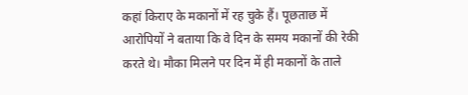कहां किराए के मकानों में रह चुके हैं। पूछताछ में आरोपियों ने बताया कि वे दिन के समय मकानों की रेकी करते थे। मौका मिलने पर दिन में ही मकानों के ताले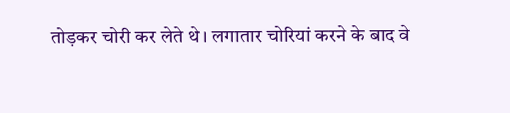तोड़कर चोरी कर लेते थे। लगातार चोरियां करने के बाद वे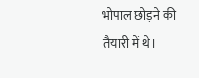भोपाल छोड़ने की तैयारी में थे।